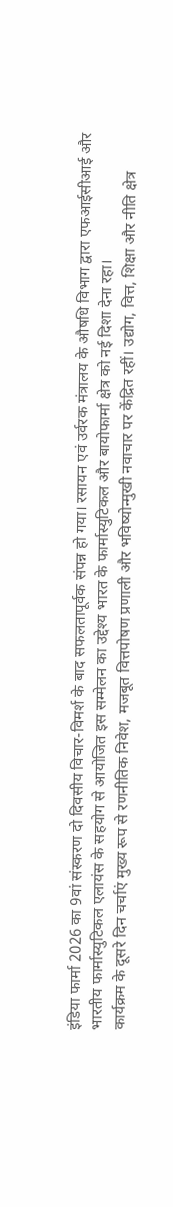इंडिया फार्मा 2026 का 9वां संस्करण दो दिवसीय विचार-विमर्श के बाद सफलतापूर्वक संपन्न हो गया। रसायन एवं उर्वरक मंत्रालय के औषधि विभाग द्वारा एफआईसीआई और भारतीय फार्मास्युटिकल एलायंस के सहयोग से आयोजित इस सम्मेलन का उद्देश्य भारत के फार्मास्युटिकल और बायोफार्मा क्षेत्र को नई दिशा देना रहा।
कार्यक्रम के दूसरे दिन चर्चाएं मुख्य रूप से रणनीतिक निवेश, मजबूत वित्तपोषण प्रणाली और भविष्योन्मुखी नवाचार पर केंद्रित रहीं। उद्योग, वित्त, शिक्षा और नीति क्षेत्र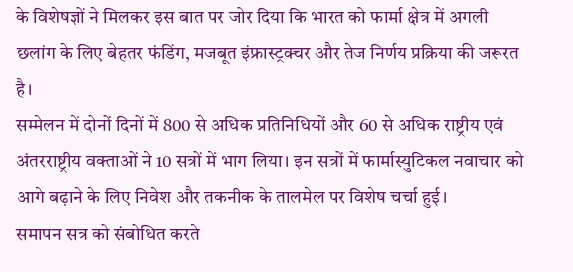के विशेषज्ञों ने मिलकर इस बात पर जोर दिया कि भारत को फार्मा क्षेत्र में अगली छलांग के लिए बेहतर फंडिंग, मजबूत इंफ्रास्ट्रक्चर और तेज निर्णय प्रक्रिया की जरूरत है।
सम्मेलन में दोनों दिनों में 800 से अधिक प्रतिनिधियों और 60 से अधिक राष्ट्रीय एवं अंतरराष्ट्रीय वक्ताओं ने 10 सत्रों में भाग लिया। इन सत्रों में फार्मास्युटिकल नवाचार को आगे बढ़ाने के लिए निवेश और तकनीक के तालमेल पर विशेष चर्चा हुई।
समापन सत्र को संबोधित करते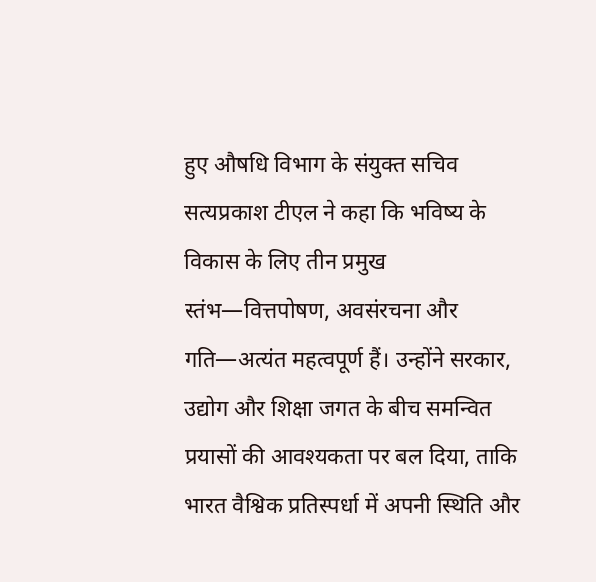हुए औषधि विभाग के संयुक्त सचिव सत्यप्रकाश टीएल ने कहा कि भविष्य के विकास के लिए तीन प्रमुख स्तंभ—वित्तपोषण, अवसंरचना और गति—अत्यंत महत्वपूर्ण हैं। उन्होंने सरकार, उद्योग और शिक्षा जगत के बीच समन्वित प्रयासों की आवश्यकता पर बल दिया, ताकि भारत वैश्विक प्रतिस्पर्धा में अपनी स्थिति और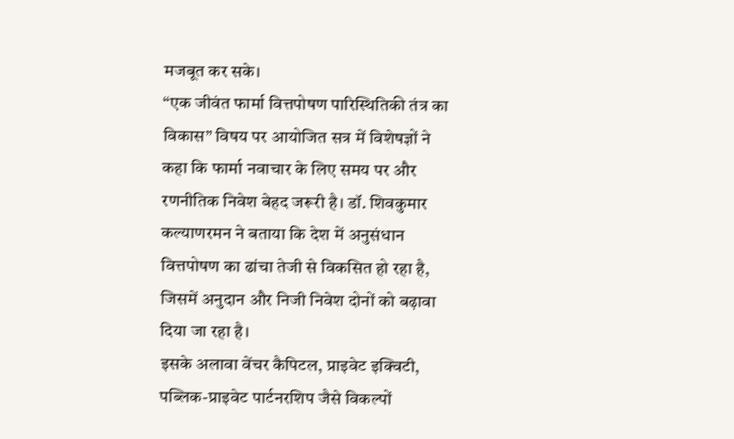मजबूत कर सके।
“एक जीवंत फार्मा वित्तपोषण पारिस्थितिकी तंत्र का विकास” विषय पर आयोजित सत्र में विशेषज्ञों ने कहा कि फार्मा नवाचार के लिए समय पर और रणनीतिक निवेश बेहद जरूरी है। डॉ. शिवकुमार कल्याणरमन ने बताया कि देश में अनुसंधान वित्तपोषण का ढांचा तेजी से विकसित हो रहा है, जिसमें अनुदान और निजी निवेश दोनों को बढ़ावा दिया जा रहा है।
इसके अलावा वेंचर कैपिटल, प्राइवेट इक्विटी, पब्लिक-प्राइवेट पार्टनरशिप जैसे विकल्पों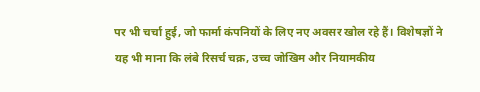पर भी चर्चा हुई, जो फार्मा कंपनियों के लिए नए अवसर खोल रहे हैं। विशेषज्ञों ने यह भी माना कि लंबे रिसर्च चक्र, उच्च जोखिम और नियामकीय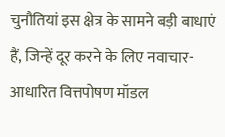चुनौतियां इस क्षेत्र के सामने बड़ी बाधाएं हैं, जिन्हें दूर करने के लिए नवाचार-आधारित वित्तपोषण मॉडल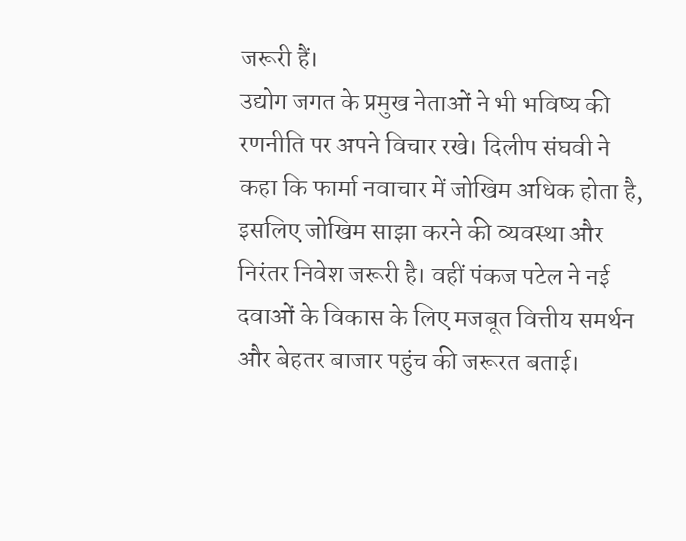जरूरी हैं।
उद्योग जगत के प्रमुख नेताओं ने भी भविष्य की रणनीति पर अपने विचार रखे। दिलीप संघवी ने कहा कि फार्मा नवाचार में जोखिम अधिक होता है, इसलिए जोखिम साझा करने की व्यवस्था और निरंतर निवेश जरूरी है। वहीं पंकज पटेल ने नई दवाओं के विकास के लिए मजबूत वित्तीय समर्थन और बेहतर बाजार पहुंच की जरूरत बताई।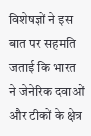विशेषज्ञों ने इस बात पर सहमति जताई कि भारत ने जेनेरिक दवाओं और टीकों के क्षेत्र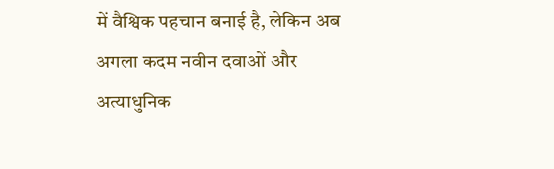में वैश्विक पहचान बनाई है, लेकिन अब अगला कदम नवीन दवाओं और अत्याधुनिक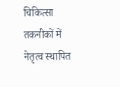चिकित्सा तकनीकों में नेतृत्व स्थापित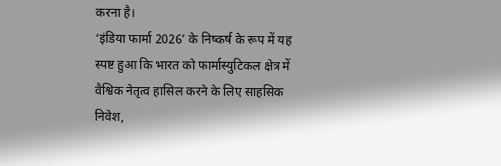करना है।
‘इंडिया फार्मा 2026’ के निष्कर्ष के रूप में यह स्पष्ट हुआ कि भारत को फार्मास्युटिकल क्षेत्र में वैश्विक नेतृत्व हासिल करने के लिए साहसिक निवेश,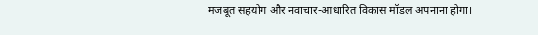मजबूत सहयोग और नवाचार-आधारित विकास मॉडल अपनाना होगा।